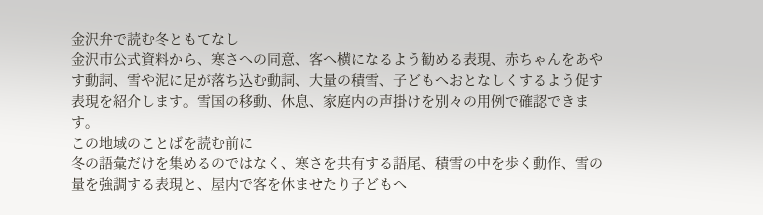金沢弁で読む冬ともてなし
金沢市公式資料から、寒さへの同意、客へ横になるよう勧める表現、赤ちゃんをあやす動詞、雪や泥に足が落ち込む動詞、大量の積雪、子どもへおとなしくするよう促す表現を紹介します。雪国の移動、休息、家庭内の声掛けを別々の用例で確認できます。
この地域のことばを読む前に
冬の語彙だけを集めるのではなく、寒さを共有する語尾、積雪の中を歩く動作、雪の量を強調する表現と、屋内で客を休ませたり子どもへ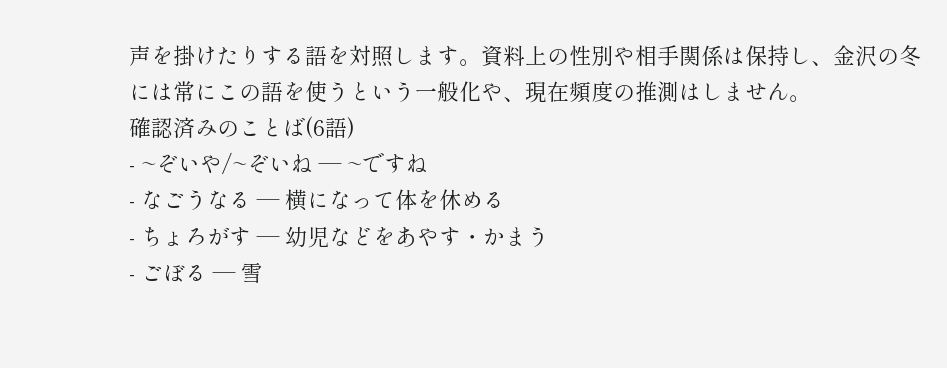声を掛けたりする語を対照します。資料上の性別や相手関係は保持し、金沢の冬には常にこの語を使うという一般化や、現在頻度の推測はしません。
確認済みのことば(6語)
- ~ぞいや/~ぞいね — ~ですね
- なごうなる — 横になって体を休める
- ちょろがす — 幼児などをあやす・かまう
- ごぼる — 雪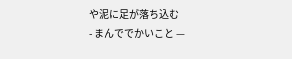や泥に足が落ち込む
- まんででかいこと —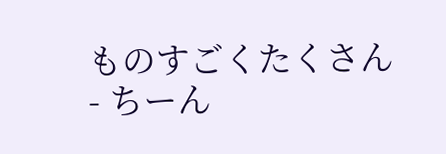ものすごくたくさん
- ちーん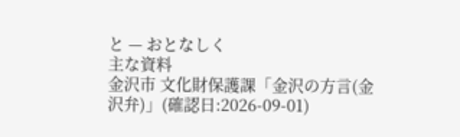と — おとなしく
主な資料
金沢市 文化財保護課「金沢の方言(金沢弁)」(確認日:2026-09-01)